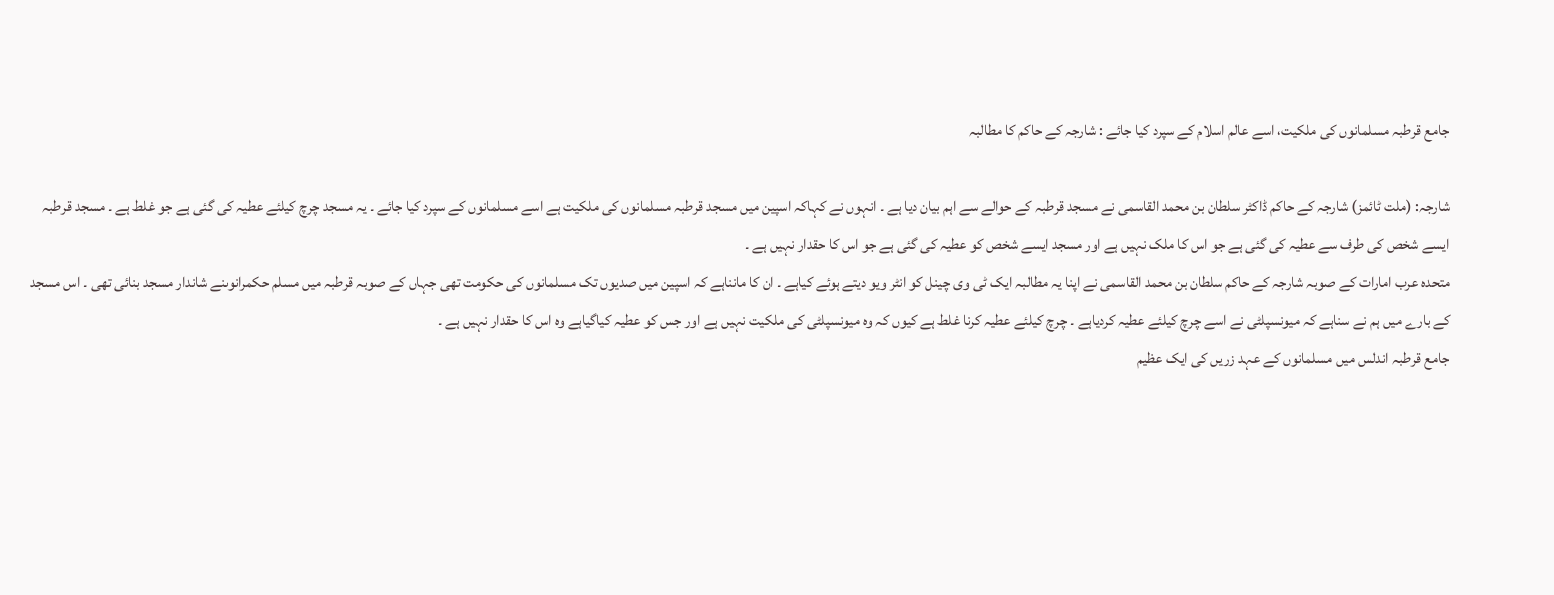جامع قرطبہ مسلمانوں کی ملکیت، اسے عالم اسلام کے سپرد کیا جائے : شارجہ کے حاکم کا مطالبہ

شارجہ: (ملت ٹائمز) شارجہ کے حاکم ڈاکٹر سلطان بن محمد القاسمی نے مسجد قرطبہ کے حوالے سے اہم بیان دیا ہے ۔ انہوں نے کہاکہ اسپین میں مسجد قرطبہ مسلمانوں کی ملکیت ہے اسے مسلمانوں کے سپرد کیا جائے ۔ یہ مسجد چرچ کیلئے عطیہ کی گئی ہے جو غلط ہے ۔ مسجد قرطبہ ایسے شخص کی طرف سے عطیہ کی گئی ہے جو اس کا ملک نہیں ہے اور مسجد ایسے شخص کو عطیہ کی گئی ہے جو اس کا حقدار نہیں ہے ۔
متحدہ عرب امارات کے صوبہ شارجہ کے حاکم سلطان بن محمد القاسمی نے اپنا یہ مطالبہ ایک ٹی وی چینل کو انٹر ویو دیتے ہوئے کیاہے ۔ ان کا مانناہے کہ اسپین میں صدیوں تک مسلمانوں کی حکومت تھی جہاں کے صوبہ قرطبہ میں مسلم حکمرانوںنے شاندار مسجد بنائی تھی ۔ اس مسجد کے بارے میں ہم نے سناہے کہ میونسپلٹی نے اسے چرچ کیلئے عطیہ کردیاہے ۔ چرچ کیلئے عطیہ کرنا غلط ہے کیوں کہ وہ میونسپلٹی کی ملکیت نہیں ہے اور جس کو عطیہ کیاگیاہے وہ اس کا حقدار نہیں ہے ۔
جامع قرطبہ اندلس میں مسلمانوں کے عہد زریں کی ایک عظیم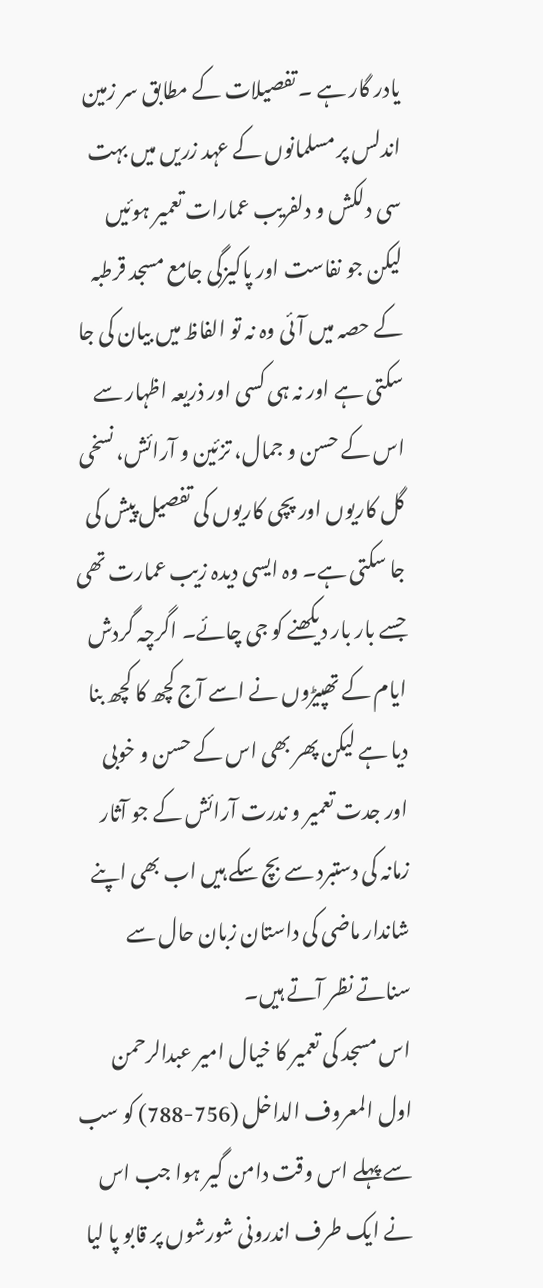یادر گار ہے ۔ تفصیلات کے مطابق سر زمین اندلس پر مسلمانوں کے عہد زریں میں بہت سی دلکش و دلفریب عمارات تعمیر ہوئیں لیکن جو نفاست اور پاکیزگی جامع مسجد قرطبہ کے حصہ میں آئی وہ نہ تو الفاظ میں بیان کی جا سکتی ہے اور نہ ہی کسی اور ذریعہ اظہار سے اس کے حسن و جمال، تزئین و آرائش، نسخی گل کاریوں اور پچی کاریوں کی تفصیل پیش کی جا سکتی ہے۔ وہ ایسی دیدہ زیب عمارت تھی جسے بار بار دیکھنے کو جی چائے۔ اگرچہ گردش ایام کے تھپیڑوں نے اسے آج کچھ کا کچھ بنا دیا ہے لیکن پھر بھی اس کے حسن و خوبی اور جدت تعمیر و ندرت آرائش کے جو آثار زمانہ کی دستبرد سے بچ سکے ہیں اب بھی اپنے شاندار ماضی کی داستان زبان حال سے سناتے نظر آتے ہیں۔
اس مسجد کی تعمیر کا خیال امیر عبدالرحمن اول المعروف الداخل (756-788) کو سب سے پہلے اس وقت دامن گیر ہوا جب اس نے ایک طرف اندرونی شورشوں پر قابو پا لیا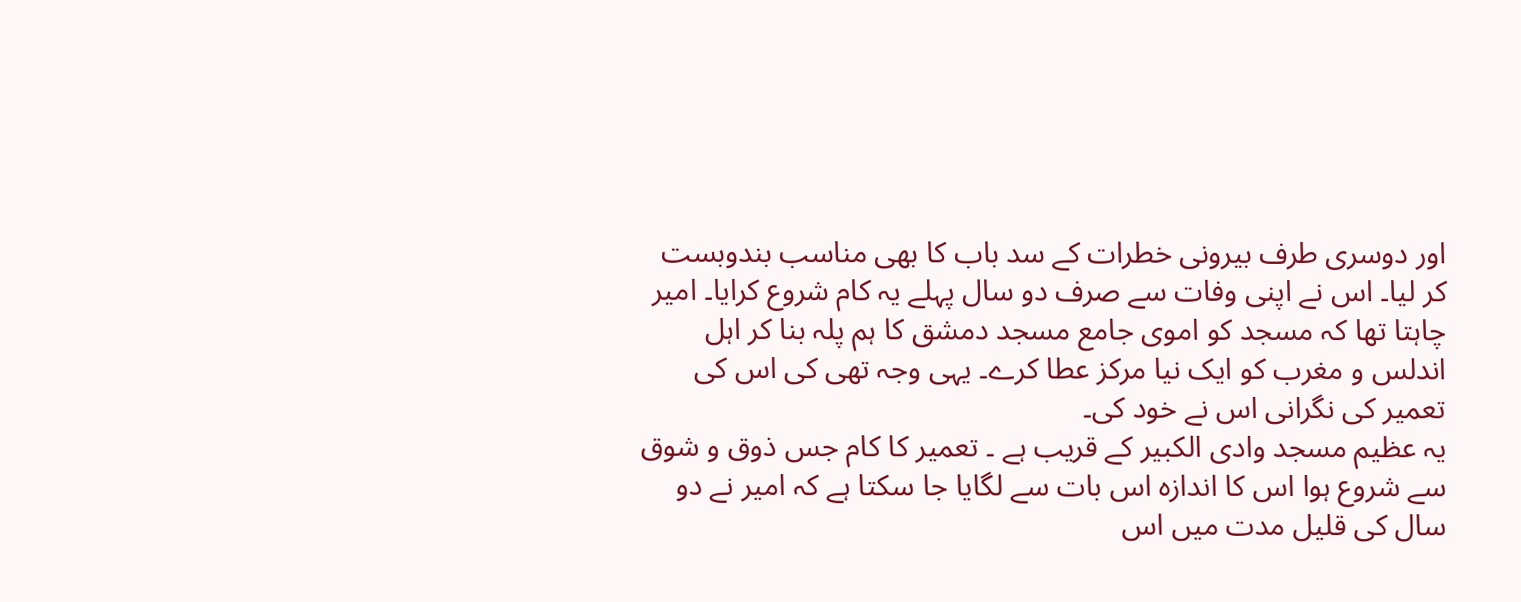اور دوسری طرف بیرونی خطرات کے سد باب کا بھی مناسب بندوبست کر لیا۔ اس نے اپنی وفات سے صرف دو سال پہلے یہ کام شروع کرایا۔ امیر چاہتا تھا کہ مسجد کو اموی جامع مسجد دمشق کا ہم پلہ بنا کر اہل اندلس و مغرب کو ایک نیا مرکز عطا کرے۔ یہی وجہ تھی کی اس کی تعمیر کی نگرانی اس نے خود کی۔
یہ عظیم مسجد وادی الکبیر کے قریب ہے ۔ تعمیر کا کام جس ذوق و شوق سے شروع ہوا اس کا اندازہ اس بات سے لگایا جا سکتا ہے کہ امیر نے دو سال کی قلیل مدت میں اس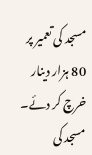مسجد کی تعمیر پر 80 ہزار دینار خرچ کر دئے۔ مسجد کی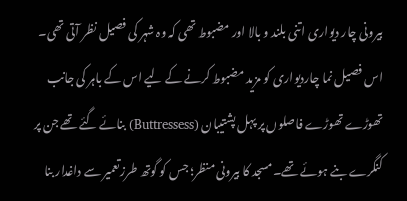بیرونی چار دیواری اتنی بلند و بالا اور مضبوط تھی کہ وہ شہر کی فصیل نظر آتی تھی۔ اس فصیل نما چاردیواری کو مزید مضبوط کرنے کے لیے اس کے باہر کی جانب تھوڑے تھوڑے فاصلوں پر پہل پشتیبان (Buttressess) بنائے گئے تھے جن پر کنگرے بنے ہوئے تھے۔مسجد کا بیرونی منظر؛ جس کو گوتھ طرزتعمیر سے داغدار بنا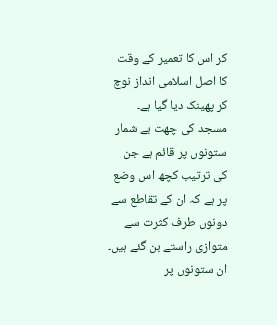کر اس کا تعمیر کے وقت کا اصل اسلامی انداز نوچ کر پھینک دیا گیا ہے۔
مسجد کی چھت بے شمار ستونوں پر قائم ہے جن کی ترتیب کچھ اس وضع پر ہے کہ ان کے تقاطع سے دونوں طرف کثرت سے متوازی راستے بن گئے ہیں۔ ان ستونوں پر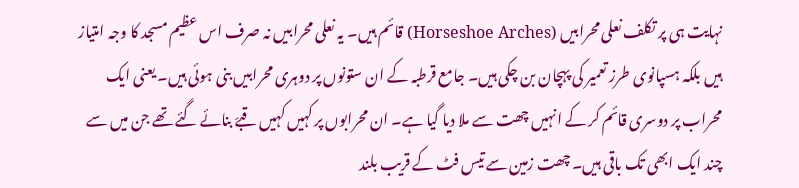نہایت ہی پر تکلف نعلی محرابیں (Horseshoe Arches) قائم ہیں۔ یہ نعلی محرابیں نہ صرف اس عظیم مسجد کا وجہ امتیاز ہیں بلکہ ہسپانوی طرز تعمیر کی پہچان بن چکی ہیں۔ جامع قرطبہ کے ان ستونوں پر دوہری محرابیں بنی ہوئی ہیں۔ یعنی ایک محراب پر دوسری قائم کر کے انہیں چھت سے ملا دیا گیا ہے۔ ان محرابوں پر کہیں کہیں قبےّ بنائے گئے تھے جن میں سے چند ایک ابھی تک باقی ہیں۔ چھت زمین سے تیس فٹ کے قریب بلند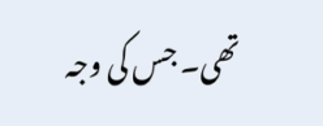تھی۔ جس کی وجہ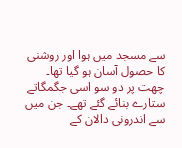سے مسجد میں ہوا اور روشنی کا حصول آسان ہو گیا تھا۔ چھت پر دو سو اسی جگمگاتے ستارے بنائے گئے تھے۔ جن میں سے اندرونی دالان کے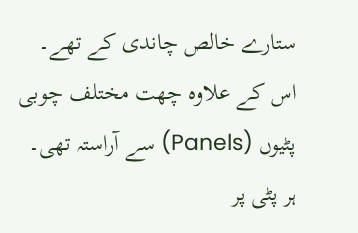ستارے خالص چاندی کے تھے۔ اس کے علاوہ چھت مختلف چوبی پٹیوں (Panels) سے آراستہ تھی۔ ہر پٹی پر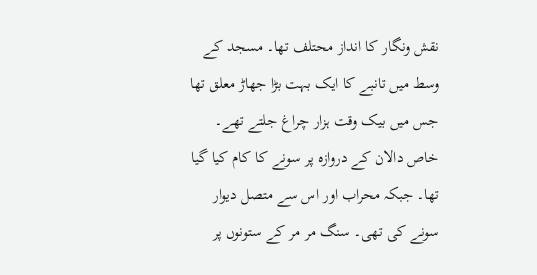نقش ونگار کا انداز محتلف تھا۔ مسجد کے وسط میں تانبے کا ایک بہت بڑا جھاڑ معلق تھا جس میں بیک وقت ہزار چراغ جلتے تھے۔ خاص دالان کے دروازہ پر سونے کا کام کیا گیا تھا۔ جبکہ محراب اور اس سے متصل دیوار سونے کی تھی۔ سنگ مر مر کے ستونوں پر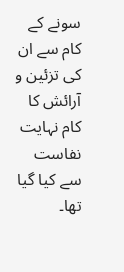سونے کے کام سے ان کی تزئین و آرائش کا کام نہایت نفاست سے کیا گیا تھا۔